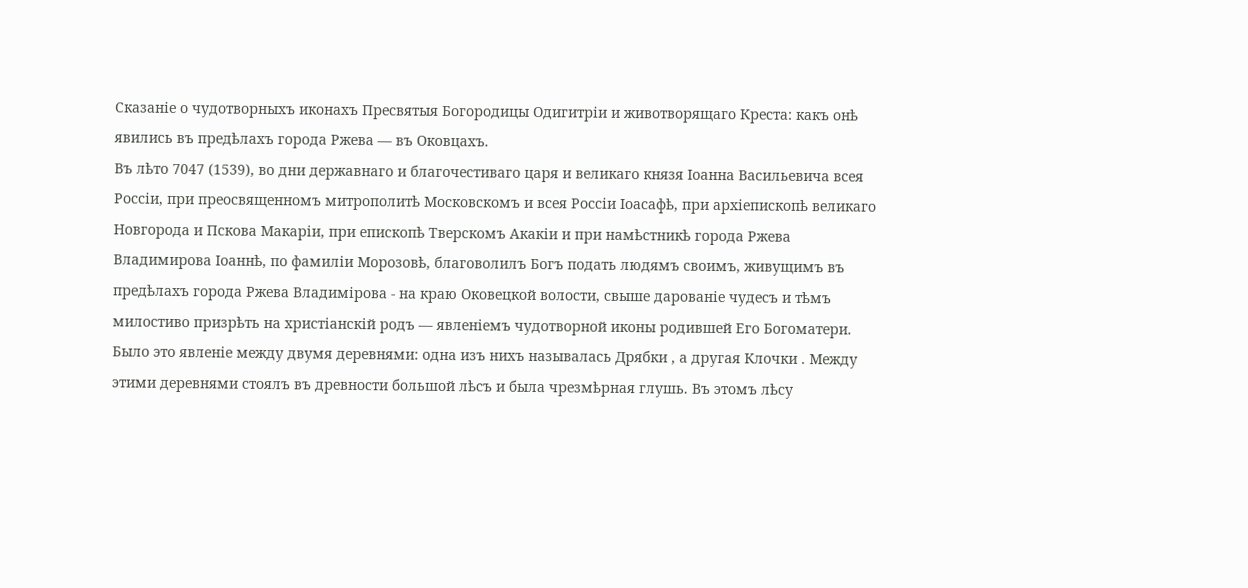Сказаніе о чудотворныхъ иконахъ Пресвятыя Богородицы Одигитріи и животворящаго Креста: какъ онѣ явились въ предѣлахъ города Ржева — въ Оковцахъ.
Въ лѣто 7047 (1539), во дни державнаго и благочестиваго царя и великаго князя Іоанна Васильевича всея Россіи, при преосвященномъ митрополитѣ Московскомъ и всея Россіи Іоасафѣ, при архіепископѣ великаго Новгорода и Пскова Макаріи, при епископѣ Тверскомъ Акакіи и при намѣстникѣ города Ржева Владимирова Іоаннѣ, по фамиліи Морозовѣ, благоволилъ Богъ подать людямъ своимъ, живущимъ въ предѣлахъ города Ржева Владимірова - на краю Оковецкой волости, свыше дарованіе чудесъ и тѣмъ милостиво призрѣть на христіанскій родъ — явленіемъ чудотворной иконы родившей Его Богоматери.
Было это явленіе между двумя деревнями: одна изъ нихъ называлась Дрябки , а другая Клочки . Между этими деревнями стоялъ въ древности большой лѣсъ и была чрезмѣрная глушь. Въ этомъ лѣсу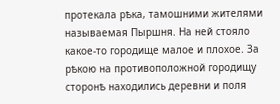протекала рѣка, тамошними жителями называемая Пыршня. На ней стояло какое-то городище малое и плохое. За рѣкою на противоположной городищу сторонѣ находились деревни и поля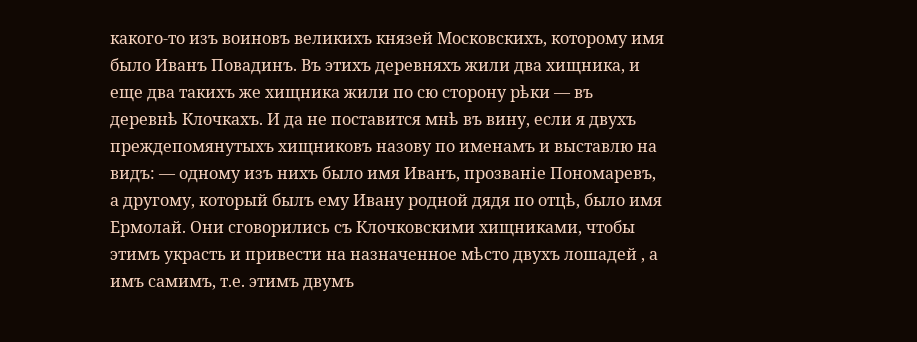какого-то изъ воиновъ великихъ князей Московскихъ, которому имя было Иванъ Повадинъ. Въ этихъ деревняхъ жили два хищника, и еще два такихъ же хищника жили по сю сторону рѣки — въ деревнѣ Клочкахъ. И да не поставится мнѣ въ вину, если я двухъ преждепомянутыхъ хищниковъ назову по именамъ и выставлю на видъ: — одному изъ нихъ было имя Иванъ, прозваніе Пономаревъ, а другому, который былъ ему Ивану родной дядя по отцѣ, было имя Ермолай. Они сговорились съ Клочковскими хищниками, чтобы этимъ украсть и привести на назначенное мѣсто двухъ лошадей , а имъ самимъ, т.е. этимъ двумъ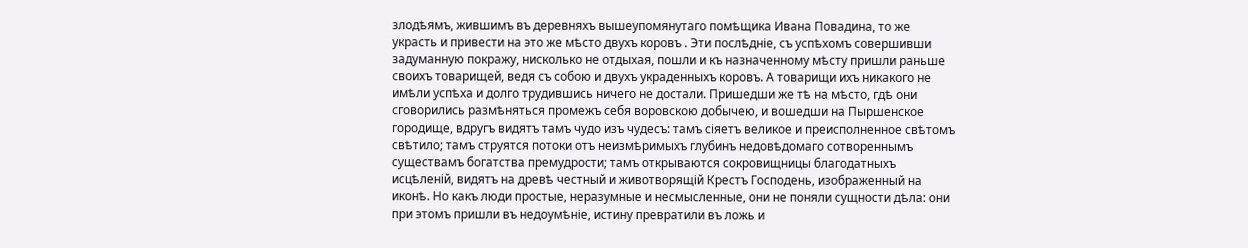злодѣямъ, жившимъ въ деревняхъ вышеупомянутаго помѣщика Ивана Повадина, то же украсть и привести на это же мѣсто двухъ коровъ . Эти послѣдніе, съ успѣхомъ совершивши задуманную покражу, нисколько не отдыхая, пошли и къ назначенному мѣсту пришли раньше своихъ товарищей, ведя съ собою и двухъ украденныхъ коровъ. А товарищи ихъ никакого не имѣли успѣха и долго трудившись ничего не достали. Пришедши же тѣ на мѣсто, гдѣ они сговорились размѣняться промежъ себя воровскою добычею, и вошедши на Пыршенское городище, вдругъ видятъ тамъ чудо изъ чудесъ: тамъ сіяетъ великое и преисполненное свѣтомъ свѣтило; тамъ струятся потоки отъ неизмѣримыхъ глубинъ недовѣдомаго сотвореннымъ существамъ богатства премудрости; тамъ открываются сокровищницы благодатныхъ исцѣленій, видятъ на древѣ честный и животворящій Крестъ Господень, изображенный на иконѣ. Но какъ люди простые, неразумные и несмысленные, они не поняли сущности дѣла: они при этомъ пришли въ недоумѣніе, истину превратили въ ложь и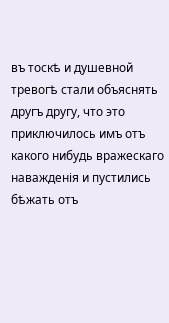въ тоскѣ и душевной тревогѣ стали объяснять другъ другу, что это приключилось имъ отъ какого нибудь вражескаго наважденія и пустились бѣжать отъ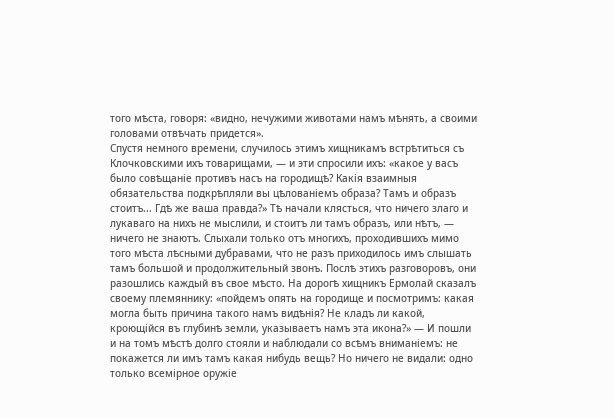того мѣста, говоря: «видно, нечужими животами намъ мѣнять, а своими головами отвѣчать придется».
Спустя немного времени, случилось этимъ хищникамъ встрѣтиться съ Клочковскими ихъ товарищами, — и эти спросили ихъ: «какое у васъ было совѣщаніе противъ насъ на городищѣ? Какія взаимныя обязательства подкрѣпляли вы цѣлованіемъ образа? Тамъ и образъ стоитъ... Гдѣ же ваша правда?» Тѣ начали клясться, что ничего злаго и лукаваго на нихъ не мыслили, и стоитъ ли тамъ образъ, или нѣтъ, — ничего не знаютъ. Слыхали только отъ многихъ, проходившихъ мимо того мѣста лѣсными дубравами, что не разъ приходилось имъ слышать тамъ большой и продолжительный звонъ. Послѣ этихъ разговоровъ, они разошлись каждый въ свое мѣсто. На дорогѣ хищникъ Ермолай сказалъ своему племяннику: «пойдемъ опять на городище и посмотримъ: какая могла быть причина такого намъ видѣнія? Не кладъ ли какой, кроющійся въ глубинѣ земли, указываетъ намъ эта икона?» — И пошли и на томъ мѣстѣ долго стояли и наблюдали со всѣмъ вниманіемъ: не покажется ли имъ тамъ какая нибудь вещь? Но ничего не видали: одно только всемірное оружіе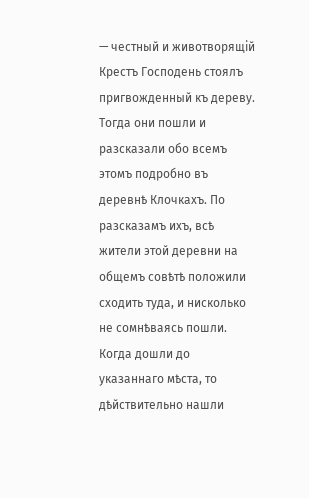— честный и животворящій Крестъ Господень стоялъ пригвожденный къ дереву. Тогда они пошли и разсказали обо всемъ этомъ подробно въ деревнѣ Клочкахъ. По разсказамъ ихъ, всѣ жители этой деревни на общемъ совѣтѣ положили сходить туда, и нисколько не сомнѣваясь пошли. Когда дошли до указаннаго мѣста, то дѣйствительно нашли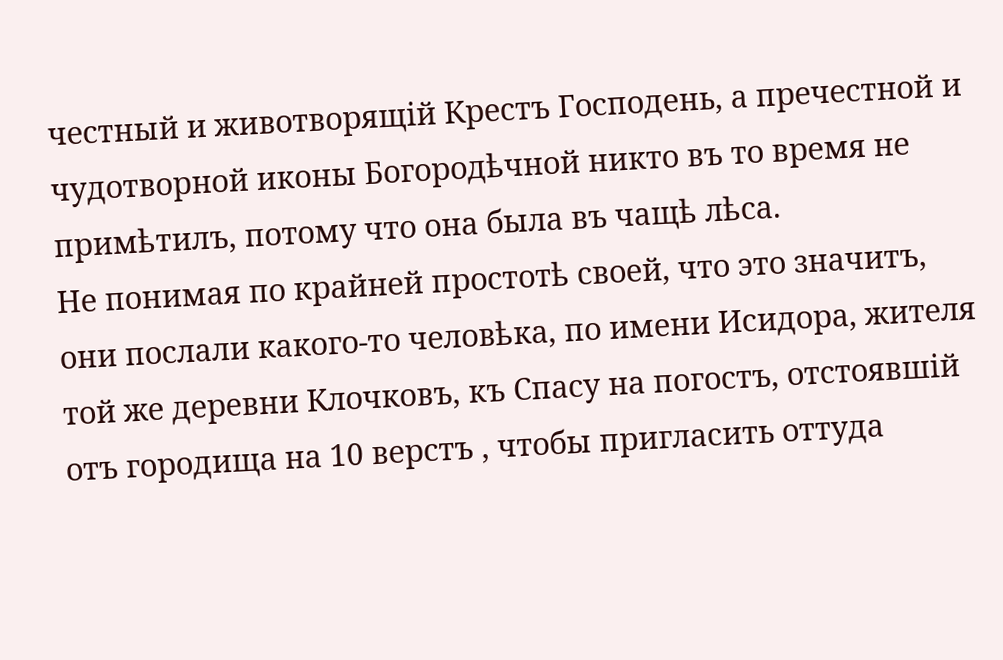честный и животворящій Крестъ Господень, а пречестной и чудотворной иконы Богородѣчной никто въ то время не примѣтилъ, потому что она была въ чащѣ лѣса.
Не понимая по крайней простотѣ своей, что это значитъ, они послали какого-то человѣка, по имени Исидора, жителя той же деревни Клочковъ, къ Спасу на погостъ, отстоявшій отъ городища на 10 верстъ , чтобы пригласить оттуда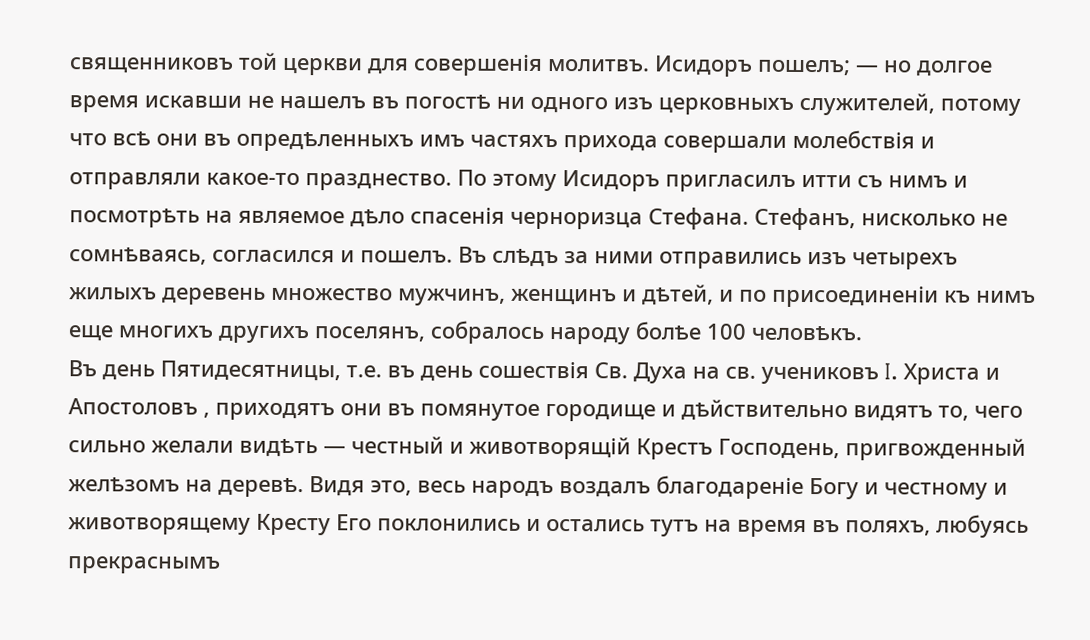священниковъ той церкви для совершенія молитвъ. Исидоръ пошелъ; — но долгое время искавши не нашелъ въ погостѣ ни одного изъ церковныхъ служителей, потому что всѣ они въ опредѣленныхъ имъ частяхъ прихода совершали молебствія и отправляли какое-то празднество. По этому Исидоръ пригласилъ итти съ нимъ и посмотрѣть на являемое дѣло спасенія черноризца Стефана. Стефанъ, нисколько не сомнѣваясь, согласился и пошелъ. Въ слѣдъ за ними отправились изъ четырехъ жилыхъ деревень множество мужчинъ, женщинъ и дѣтей, и по присоединеніи къ нимъ еще многихъ другихъ поселянъ, собралось народу болѣе 100 человѣкъ.
Въ день Пятидесятницы, т.е. въ день сошествія Св. Духа на св. учениковъ I. Христа и Апостоловъ , приходятъ они въ помянутое городище и дѣйствительно видятъ то, чего сильно желали видѣть — честный и животворящій Крестъ Господень, пригвожденный желѣзомъ на деревѣ. Видя это, весь народъ воздалъ благодареніе Богу и честному и животворящему Кресту Его поклонились и остались тутъ на время въ поляхъ, любуясь прекраснымъ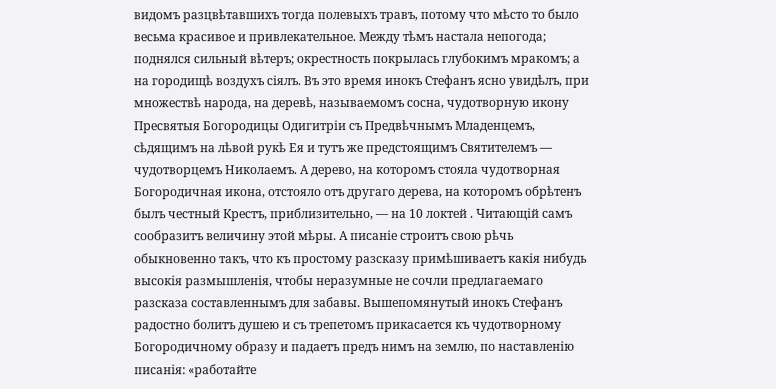видомъ разцвѣтавшихъ тогда полевыхъ травъ, потому что мѣсто то было весьма красивое и привлекательное. Между тѣмъ настала непогода; поднялся сильный вѣтеръ; окрестность покрылась глубокимъ мракомъ; а на городищѣ воздухъ сіялъ. Въ это время инокъ Стефанъ ясно увидѣлъ, при множествѣ народа, на деревѣ, называемомъ сосна, чудотворную икону Пресвятыя Богородицы Одигитріи съ Предвѣчнымъ Младенцемъ, сѣдящимъ на лѣвой рукѣ Ея и тутъ же предстоящимъ Святителемъ — чудотворцемъ Николаемъ. А дерево, на которомъ стояла чудотворная Богородичная икона, отстояло отъ другаго дерева, на которомъ обрѣтенъ былъ честный Крестъ, приблизительно, — на 10 локтей . Читающій самъ сообразитъ величину этой мѣры. А писаніе строитъ свою рѣчь обыкновенно такъ, что къ простому разсказу примѣшиваетъ какія нибудь высокія размышленія, чтобы неразумные не сочли предлагаемаго разсказа составленнымъ для забавы. Вышепомянутый инокъ Стефанъ радостно болитъ душею и съ трепетомъ прикасается къ чудотворному Богородичному образу и падаетъ предъ нимъ на землю, по наставленію писанія: «работайте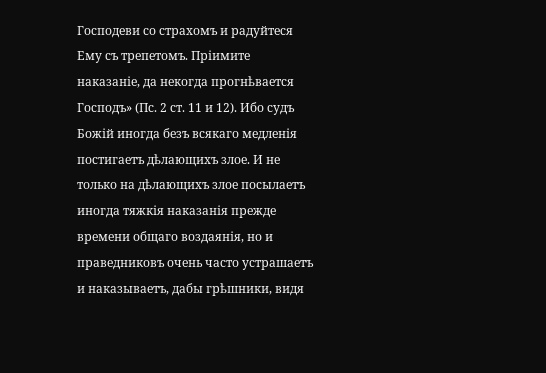Господеви со страхомъ и радуйтеся Ему съ трепетомъ. Пріимите наказаніе, да некогда прогнѣвается Господъ» (Пс. 2 ст. 11 и 12). Ибо судъ Божій иногда безъ всякаго медленія постигаетъ дѣлающихъ злое. И не только на дѣлающихъ злое посылаетъ иногда тяжкія наказанія прежде времени общаго воздаянія, но и праведниковъ очень часто устрашаетъ и наказываетъ, дабы грѣшники, видя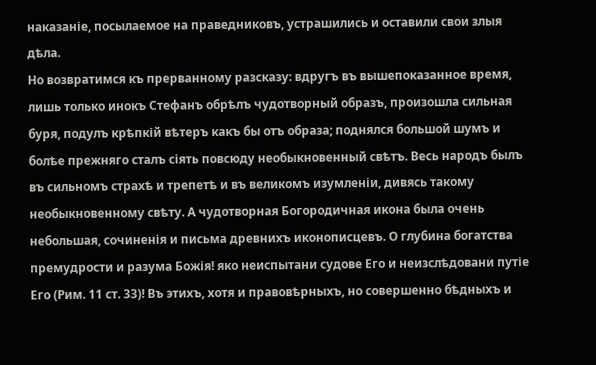наказаніе, посылаемое на праведниковъ, устрашились и оставили свои злыя дѣла.
Но возвратимся къ прерванному разсказу: вдругъ въ вышепоказанное время, лишь только инокъ Стефанъ обрѣлъ чудотворный образъ, произошла сильная буря, подулъ крѣпкій вѣтеръ какъ бы отъ образа; поднялся большой шумъ и болѣе прежняго сталъ сіять повсюду необыкновенный свѣтъ. Весь народъ былъ въ сильномъ страхѣ и трепетѣ и въ великомъ изумленіи, дивясь такому необыкновенному свѣту. А чудотворная Богородичная икона была очень небольшая, сочиненія и письма древнихъ иконописцевъ. О глубина богатства премудрости и разума Божія! яко неиспытани судове Его и неизслѣдовани путіе Его (Рим. 11 ст. 33)! Въ этихъ, хотя и правовѣрныхъ, но совершенно бѣдныхъ и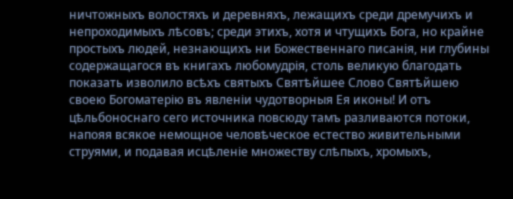ничтожныхъ волостяхъ и деревняхъ, лежащихъ среди дремучихъ и непроходимыхъ лѣсовъ; среди этихъ, хотя и чтущихъ Бога, но крайне простыхъ людей, незнающихъ ни Божественнаго писанія, ни глубины содержащагося въ книгахъ любомудрія, столь великую благодать показать изволило всѣхъ святыхъ Святѣйшее Слово Святѣйшею своею Богоматерію въ явленіи чудотворныя Ея иконы! И отъ цѣльбоноснаго сего источника повсюду тамъ разливаются потоки, напояя всякое немощное человѣческое естество живительными струями, и подавая исцѣленіе множеству слѣпыхъ, хромыхъ,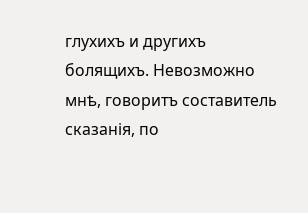глухихъ и другихъ болящихъ. Невозможно мнѣ, говоритъ составитель сказанія, по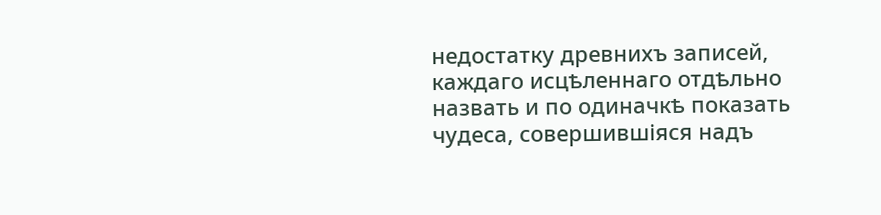недостатку древнихъ записей, каждаго исцѣленнаго отдѣльно назвать и по одиначкѣ показать чудеса, совершившіяся надъ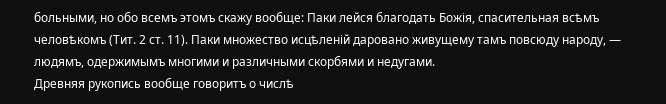больными, но обо всемъ этомъ скажу вообще: Паки лейся благодать Божія, спасительная всѣмъ человѣкомъ (Тит. 2 ст. 11). Паки множество исцѣленій даровано живущему тамъ повсюду народу, — людямъ, одержимымъ многими и различными скорбями и недугами.
Древняя рукопись вообще говоритъ о числѣ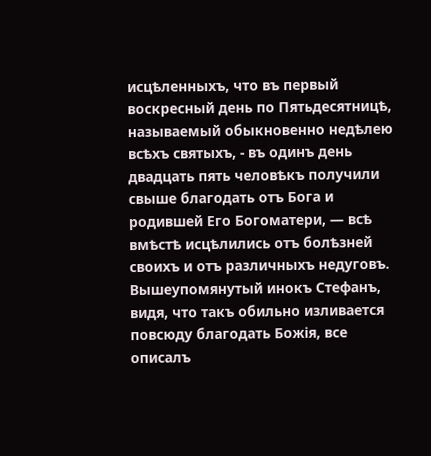исцѣленныхъ, что въ первый воскресный день по Пятьдесятницѣ, называемый обыкновенно недѣлею всѣхъ святыхъ, - въ одинъ день двадцать пять человѣкъ получили свыше благодать отъ Бога и родившей Его Богоматери, — всѣ вмѣстѣ исцѣлились отъ болѣзней своихъ и отъ различныхъ недуговъ.
Вышеупомянутый инокъ Стефанъ, видя, что такъ обильно изливается повсюду благодать Божія, все описалъ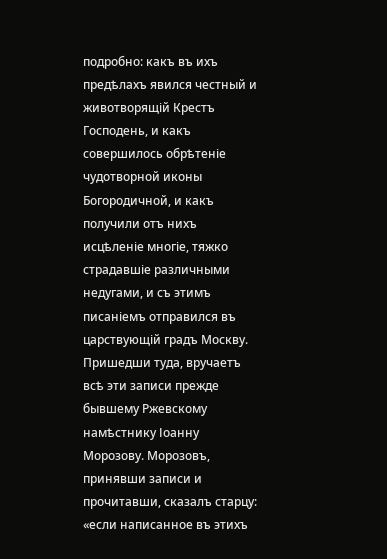подробно: какъ въ ихъ предѣлахъ явился честный и животворящій Крестъ Господень, и какъ совершилось обрѣтеніе чудотворной иконы Богородичной, и какъ получили отъ нихъ исцѣленіе многіе, тяжко страдавшіе различными недугами, и съ этимъ писаніемъ отправился въ царствующій градъ Москву. Пришедши туда, вручаетъ всѣ эти записи прежде бывшему Ржевскому намѣстнику Іоанну Морозову. Морозовъ, принявши записи и прочитавши, сказалъ старцу: «если написанное въ этихъ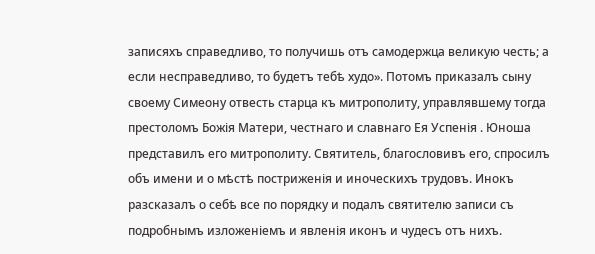записяхъ справедливо, то получишь отъ самодержца великую честь; а если несправедливо, то будетъ тебѣ худо». Потомъ приказалъ сыну своему Симеону отвесть старца къ митрополиту, управлявшему тогда престоломъ Божія Матери, честнаго и славнаго Ея Успенія . Юноша представилъ его митрополиту. Святитель, благословивъ его, спросилъ объ имени и о мѣстѣ постриженія и иноческихъ трудовъ. Инокъ разсказалъ о себѣ все по порядку и подалъ святителю записи съ подробнымъ изложеніемъ и явленія иконъ и чудесъ отъ нихъ.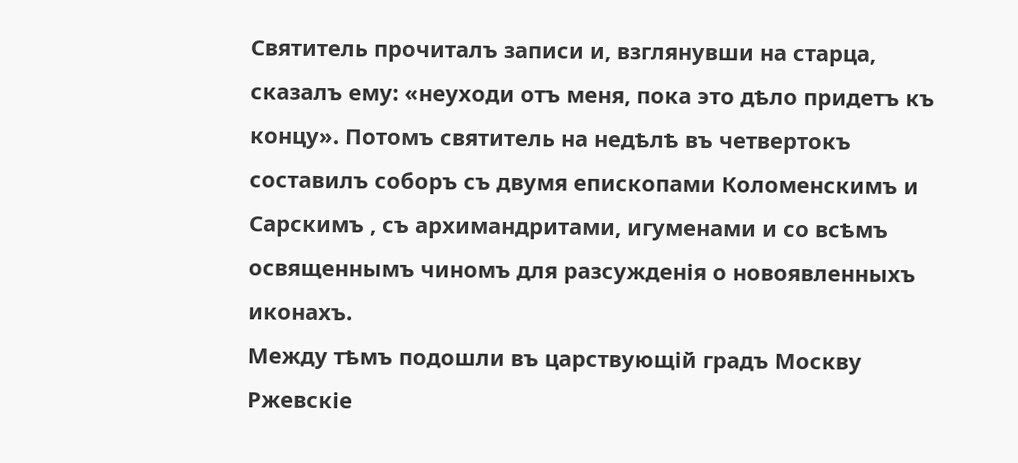Святитель прочиталъ записи и, взглянувши на старца, сказалъ ему: «неуходи отъ меня, пока это дѣло придетъ къ концу». Потомъ святитель на недѣлѣ въ четвертокъ составилъ соборъ съ двумя епископами Коломенскимъ и Сарскимъ , съ архимандритами, игуменами и со всѣмъ освященнымъ чиномъ для разсужденія о новоявленныхъ иконахъ.
Между тѣмъ подошли въ царствующій градъ Москву Ржевскіе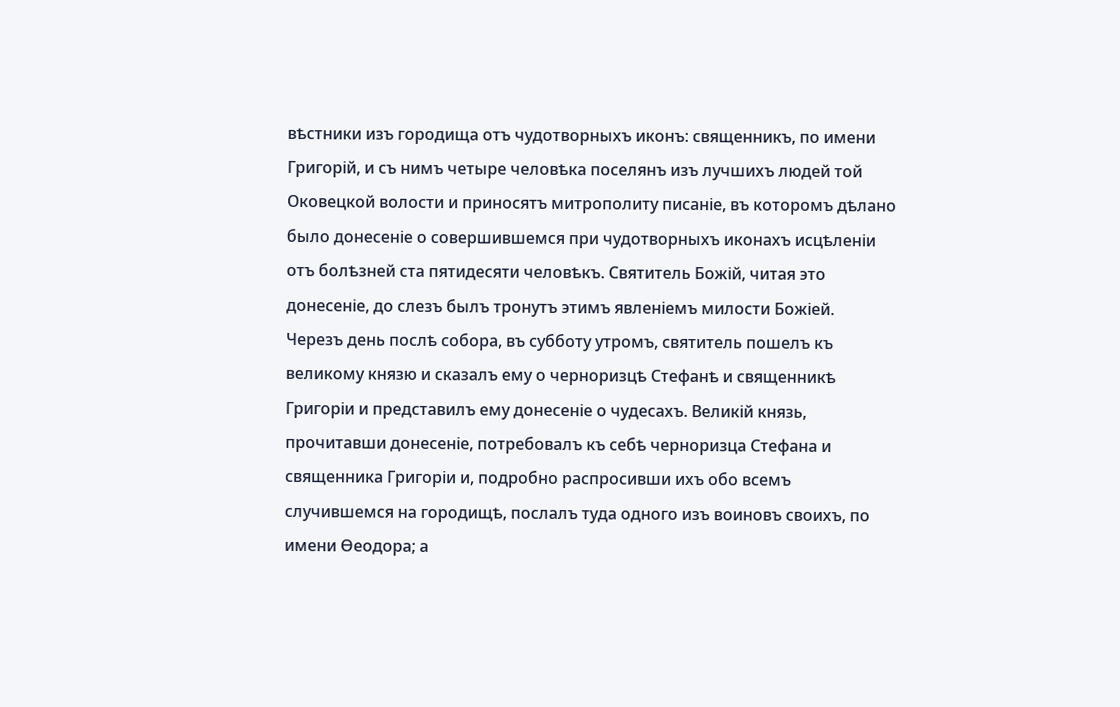вѣстники изъ городища отъ чудотворныхъ иконъ: священникъ, по имени Григорій, и съ нимъ четыре человѣка поселянъ изъ лучшихъ людей той Оковецкой волости и приносятъ митрополиту писаніе, въ которомъ дѣлано было донесеніе о совершившемся при чудотворныхъ иконахъ исцѣленіи отъ болѣзней ста пятидесяти человѣкъ. Святитель Божій, читая это донесеніе, до слезъ былъ тронутъ этимъ явленіемъ милости Божіей.
Черезъ день послѣ собора, въ субботу утромъ, святитель пошелъ къ великому князю и сказалъ ему о черноризцѣ Стефанѣ и священникѣ Григоріи и представилъ ему донесеніе о чудесахъ. Великій князь, прочитавши донесеніе, потребовалъ къ себѣ черноризца Стефана и священника Григоріи и, подробно распросивши ихъ обо всемъ случившемся на городищѣ, послалъ туда одного изъ воиновъ своихъ, по имени Ѳеодора; а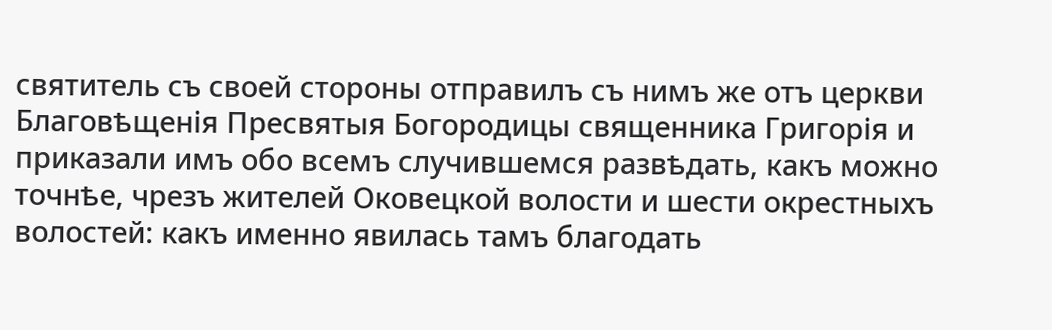святитель съ своей стороны отправилъ съ нимъ же отъ церкви Благовѣщенія Пресвятыя Богородицы священника Григорія и приказали имъ обо всемъ случившемся развѣдать, какъ можно точнѣе, чрезъ жителей Оковецкой волости и шести окрестныхъ волостей: какъ именно явилась тамъ благодать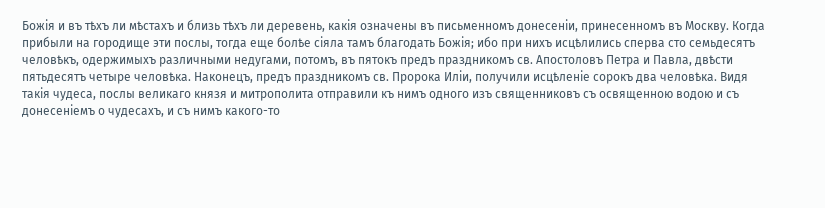Божія и въ тѣхъ ли мѣстахъ и близь тѣхъ ли деревень, какія означены въ письменномъ донесеніи, принесенномъ въ Москву. Когда прибыли на городище эти послы, тогда еще болѣе сіяла тамъ благодать Божія; ибо при нихъ исцѣлились сперва сто семьдесятъ человѣкъ, одержимыхъ различными недугами, потомъ, въ пятокъ предъ праздникомъ св. Апостоловъ Петра и Павла, двѣсти пятьдесятъ четыре человѣка. Наконецъ, предъ праздникомъ св. Пророка Иліи, получили исцѣленіе сорокъ два человѣка. Видя такія чудеса, послы великаго князя и митрополита отправили къ нимъ одного изъ священниковъ съ освященною водою и съ донесеніемъ о чудесахъ, и съ нимъ какого-то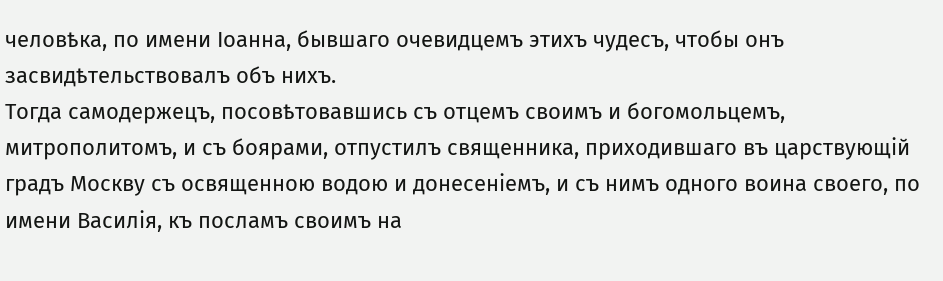человѣка, по имени Іоанна, бывшаго очевидцемъ этихъ чудесъ, чтобы онъ засвидѣтельствовалъ объ нихъ.
Тогда самодержецъ, посовѣтовавшись съ отцемъ своимъ и богомольцемъ, митрополитомъ, и съ боярами, отпустилъ священника, приходившаго въ царствующій градъ Москву съ освященною водою и донесеніемъ, и съ нимъ одного воина своего, по имени Василія, къ посламъ своимъ на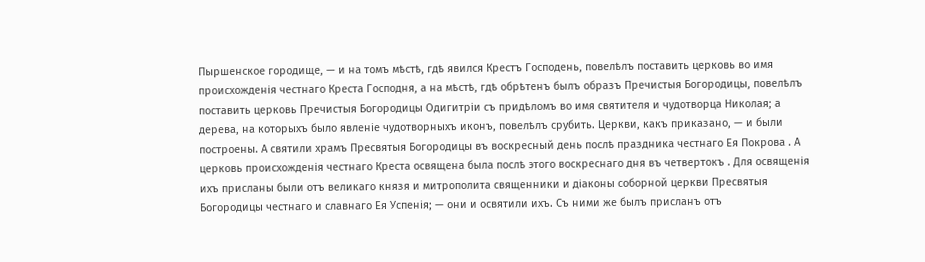Пыршенское городище, — и на томъ мѣстѣ, гдѣ явился Крестъ Господень, повелѣлъ поставить церковь во имя происхожденія честнаго Креста Господня, а на мѣстѣ, гдѣ обрѣтенъ былъ образъ Пречистыя Богородицы, повелѣлъ поставить церковь Пречистыя Богородицы Одигитріи съ придѣломъ во имя святителя и чудотворца Николая; а дерева, на которыхъ было явленіе чудотворныхъ иконъ, повелѣлъ срубить. Церкви, какъ приказано, — и были построены. А святили храмъ Пресвятыя Богородицы въ воскресный день послѣ праздника честнаго Ея Покрова . А церковь происхожденія честнаго Креста освящена была послѣ этого воскреснаго дня въ четвертокъ . Для освященія ихъ присланы были отъ великаго князя и митрополита священники и діаконы соборной церкви Пресвятыя Богородицы честнаго и славнаго Ея Успенія; — они и освятили ихъ. Съ ними же былъ присланъ отъ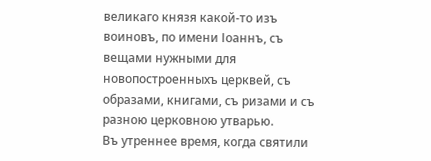великаго князя какой-то изъ воиновъ, по имени Іоаннъ, съ вещами нужными для новопостроенныхъ церквей, съ образами, книгами, съ ризами и съ разною церковною утварью.
Въ утреннее время, когда святили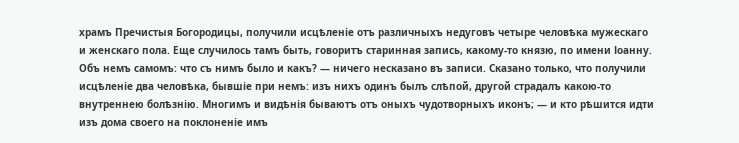храмъ Пречистыя Богородицы, получили исцѣленіе отъ различныхъ недуговъ четыре человѣка мужескаго и женскаго пола. Еще случилось тамъ быть, говоритъ старинная запись, какому-то князю, по имени Іоанну. Объ немъ самомъ: что съ нимъ было и какъ? — ничего несказано въ записи. Сказано только, что получили исцѣленіе два человѣка, бывшіе при немъ: изъ нихъ одинъ былъ слѣпой, другой страдалъ какою-то внутреннею болѣзнію. Многимъ и видѣнія бываютъ отъ оныхъ чудотворныхъ иконъ; — и кто рѣшится идти изъ дома своего на поклоненіе имъ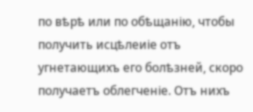по вѣрѣ или по обѣщанію, чтобы получить исцѣлеиіе отъ угнетающихъ его болѣзней, скоро получаетъ облегченіе. Отъ нихъ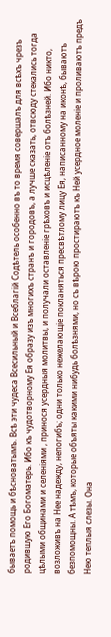бываетъ помощь и бѣсноватымъ. Всѣ эти чудеса Всесильный и Всеблагій Содѣтель особенно въ то время совершалъ для всѣхъ чрезъ родившую Его Богоматерь. Ибо къ чудотворному Ея образу изъ многихъ странъ и городовъ, а лучше сказать, отвсюду стекались тогда цѣлыми общинами и селеніями , принося усердныя молитвы, и получали оставленіе грѣховъ и исцѣленіе отъ болѣзней. Ибо никто, возложивъ на Нее надежду, непогибъ; одни только нежелающіе покланяться пресвѣтлому лицу Ея, написанному на иконѣ, бываютъ безпомощны. А тѣмъ, которые объяты какими нибудь болѣзнями, но съ вѣрою простираютъ къ Ней усердное моленіе и проливаютъ предъ Нею теплыя слезы. Она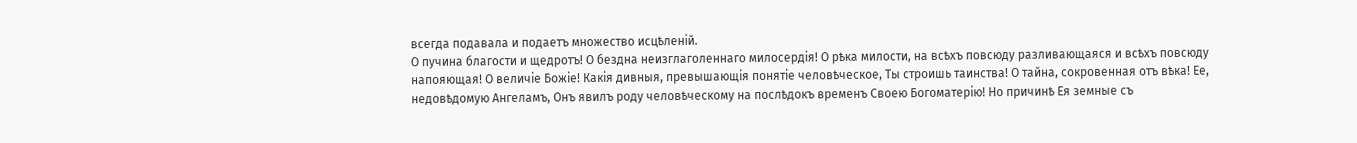всегда подавала и подаетъ множество исцѣленій.
О пучина благости и щедротъ! О бездна неизглаголеннаго милосердія! О рѣка милости, на всѣхъ повсюду разливающаяся и всѣхъ повсюду напояющая! О величіе Божіе! Какія дивныя, превышающія понятіе человѣческое, Ты строишь таинства! О тайна, сокровенная отъ вѣка! Ее, недовѣдомую Ангеламъ, Онъ явилъ роду человѣческому на послѣдокъ временъ Своею Богоматерію! Но причинѣ Ея земные съ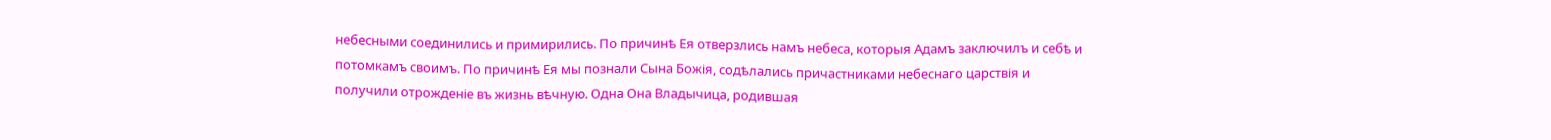небесными соединились и примирились. По причинѣ Ея отверзлись намъ небеса, которыя Адамъ заключилъ и себѣ и потомкамъ своимъ. По причинѣ Ея мы познали Сына Божія, содѣлались причастниками небеснаго царствія и получили отрожденіе въ жизнь вѣчную. Одна Она Владычица, родившая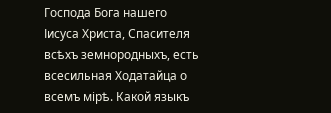Господа Бога нашего Іисуса Христа, Спасителя всѣхъ земнородныхъ, есть всесильная Ходатайца о всемъ мірѣ. Какой языкъ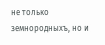не только земнородныхъ, но и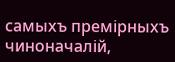самыхъ премірныхъ чиноначалій,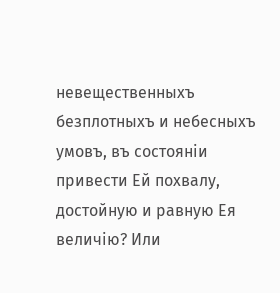невещественныхъ безплотныхъ и небесныхъ умовъ, въ состояніи привести Ей похвалу, достойную и равную Ея величію? Или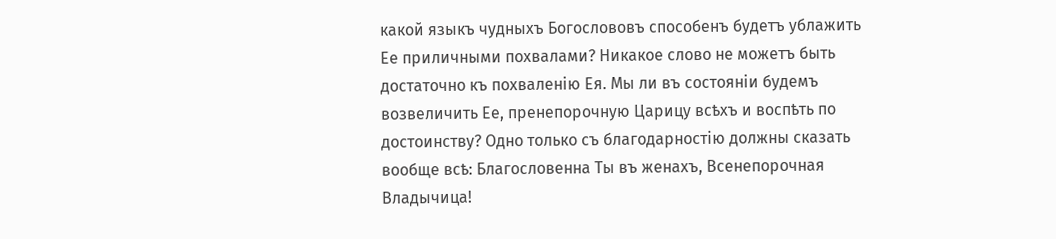какой языкъ чудныхъ Богослововъ способенъ будетъ ублажить Ее приличными похвалами? Никакое слово не можетъ быть достаточно къ похваленiю Ея. Мы ли въ состояніи будемъ возвеличить Ее, пренепорочную Царицу всѣхъ и воспѣть по достоинству? Одно только съ благодарностію должны сказать вообще всѣ: Благословенна Ты въ женахъ, Всенепорочная Владычица!